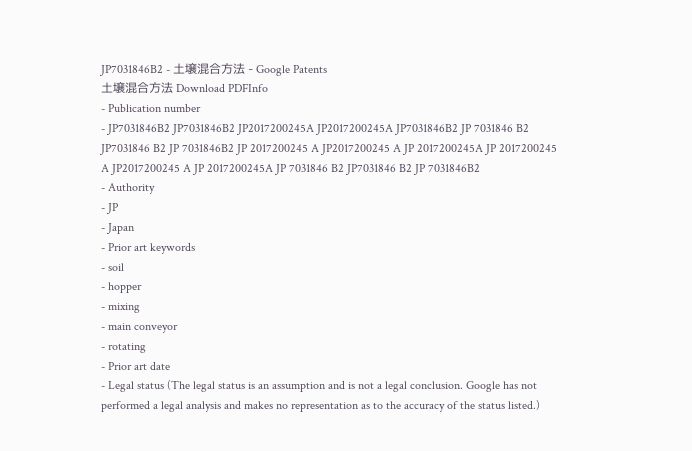JP7031846B2 - 土壌混合方法 - Google Patents
土壌混合方法 Download PDFInfo
- Publication number
- JP7031846B2 JP7031846B2 JP2017200245A JP2017200245A JP7031846B2 JP 7031846 B2 JP7031846 B2 JP 7031846B2 JP 2017200245 A JP2017200245 A JP 2017200245A JP 2017200245 A JP2017200245 A JP 2017200245A JP 7031846 B2 JP7031846 B2 JP 7031846B2
- Authority
- JP
- Japan
- Prior art keywords
- soil
- hopper
- mixing
- main conveyor
- rotating
- Prior art date
- Legal status (The legal status is an assumption and is not a legal conclusion. Google has not performed a legal analysis and makes no representation as to the accuracy of the status listed.)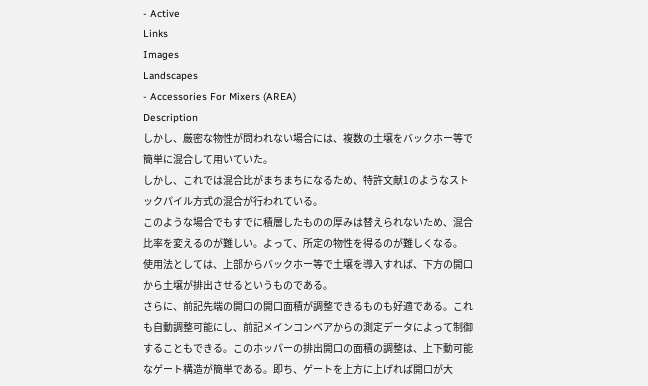- Active
Links
Images
Landscapes
- Accessories For Mixers (AREA)
Description
しかし、厳密な物性が問われない場合には、複数の土壌をバックホー等で簡単に混合して用いていた。
しかし、これでは混合比がまちまちになるため、特許文献1のようなストックパイル方式の混合が行われている。
このような場合でもすでに積層したものの厚みは替えられないため、混合比率を変えるのが難しい。よって、所定の物性を得るのが難しくなる。
使用法としては、上部からバックホー等で土壌を導入すれば、下方の開口から土壌が排出させるというものである。
さらに、前記先端の開口の開口面積が調整できるものも好適である。これも自動調整可能にし、前記メインコンベアからの測定データによって制御することもできる。このホッパーの排出開口の面積の調整は、上下動可能なゲート構造が簡単である。即ち、ゲートを上方に上げれば開口が大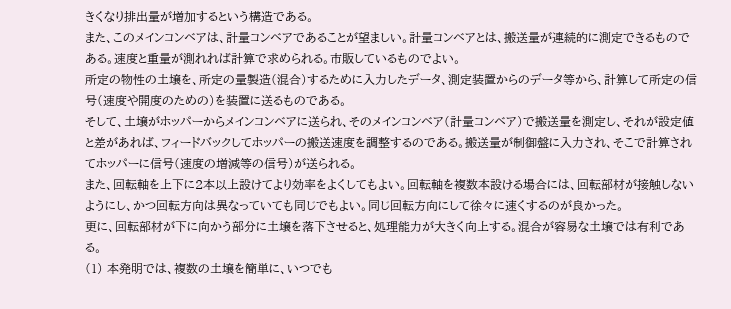きくなり排出量が増加するという構造である。
また、このメインコンベアは、計量コンベアであることが望ましい。計量コンベアとは、搬送量が連続的に測定できるものである。速度と重量が測れれば計算で求められる。市販しているものでよい。
所定の物性の土壌を、所定の量製造(混合)するために入力したデータ、測定装置からのデータ等から、計算して所定の信号(速度や開度のための)を装置に送るものである。
そして、土壌がホッパーからメインコンベアに送られ、そのメインコンベア(計量コンベア)で搬送量を測定し、それが設定値と差があれば、フィードバックしてホッパーの搬送速度を調整するのである。搬送量が制御盤に入力され、そこで計算されてホッパーに信号(速度の増減等の信号)が送られる。
また、回転軸を上下に2本以上設けてより効率をよくしてもよい。回転軸を複数本設ける場合には、回転部材が接触しないようにし、かつ回転方向は異なっていても同じでもよい。同じ回転方向にして徐々に速くするのが良かった。
更に、回転部材が下に向かう部分に土壌を落下させると、処理能力が大きく向上する。混合が容易な土壌では有利である。
(1) 本発明では、複数の土壌を簡単に、いつでも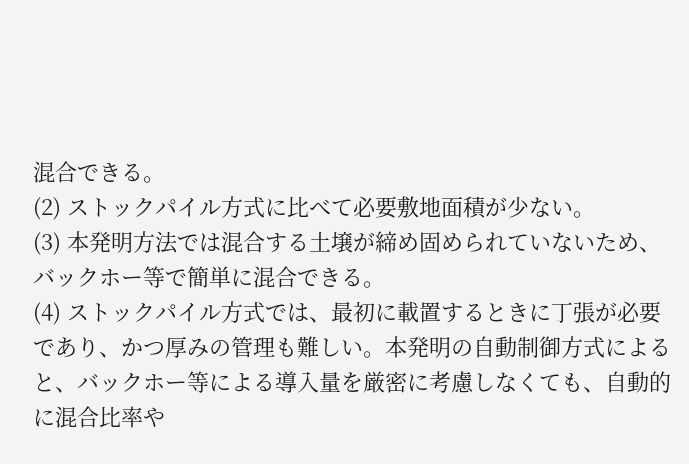混合できる。
(2) ストックパイル方式に比べて必要敷地面積が少ない。
(3) 本発明方法では混合する土壌が締め固められていないため、バックホー等で簡単に混合できる。
(4) ストックパイル方式では、最初に載置するときに丁張が必要であり、かつ厚みの管理も難しい。本発明の自動制御方式によると、バックホー等による導入量を厳密に考慮しなくても、自動的に混合比率や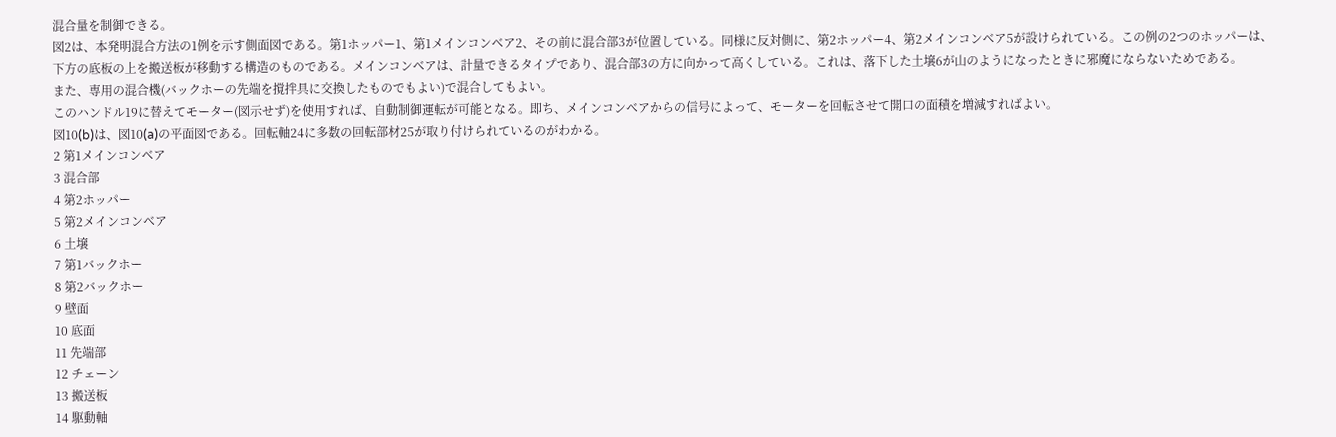混合量を制御できる。
図2は、本発明混合方法の1例を示す側面図である。第1ホッパー1、第1メインコンベア2、その前に混合部3が位置している。同様に反対側に、第2ホッパー4、第2メインコンベア5が設けられている。この例の2つのホッパーは、下方の底板の上を搬送板が移動する構造のものである。メインコンベアは、計量できるタイプであり、混合部3の方に向かって高くしている。これは、落下した土壌6が山のようになったときに邪魔にならないためである。
また、専用の混合機(バックホーの先端を撹拌具に交換したものでもよい)で混合してもよい。
このハンドル19に替えてモーター(図示せず)を使用すれば、自動制御運転が可能となる。即ち、メインコンベアからの信号によって、モーターを回転させて開口の面積を増減すればよい。
図10(b)は、図10(a)の平面図である。回転軸24に多数の回転部材25が取り付けられているのがわかる。
2 第1メインコンベア
3 混合部
4 第2ホッパー
5 第2メインコンベア
6 土壌
7 第1バックホー
8 第2バックホー
9 壁面
10 底面
11 先端部
12 チェーン
13 搬送板
14 駆動軸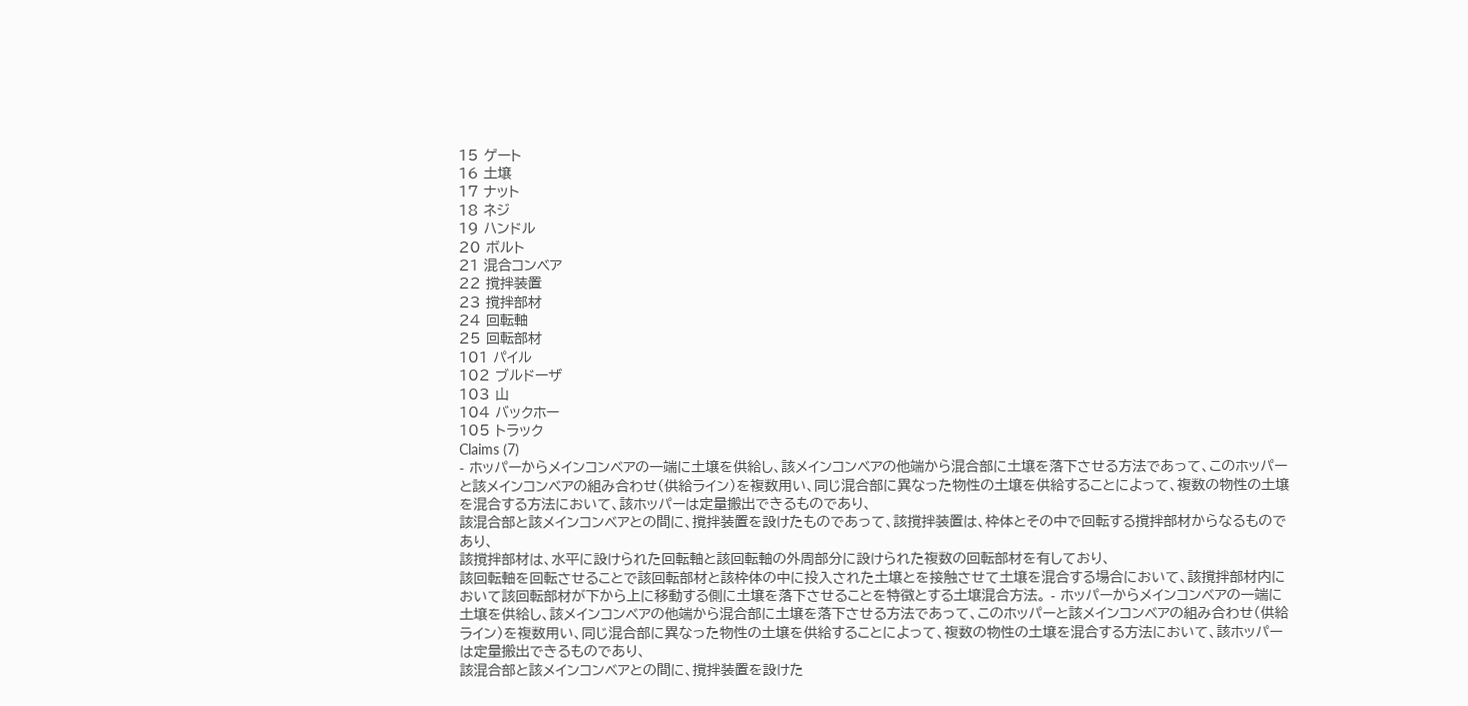15 ゲート
16 土壌
17 ナット
18 ネジ
19 ハンドル
20 ボルト
21 混合コンベア
22 撹拌装置
23 撹拌部材
24 回転軸
25 回転部材
101 パイル
102 ブルドーザ
103 山
104 バックホー
105 トラック
Claims (7)
- ホッパーからメインコンベアの一端に土壌を供給し、該メインコンベアの他端から混合部に土壌を落下させる方法であって、このホッパーと該メインコンベアの組み合わせ(供給ライン)を複数用い、同じ混合部に異なった物性の土壌を供給することによって、複数の物性の土壌を混合する方法において、該ホッパーは定量搬出できるものであり、
該混合部と該メインコンベアとの間に、撹拌装置を設けたものであって、該撹拌装置は、枠体とその中で回転する撹拌部材からなるものであり、
該撹拌部材は、水平に設けられた回転軸と該回転軸の外周部分に設けられた複数の回転部材を有しており、
該回転軸を回転させることで該回転部材と該枠体の中に投入された土壌とを接触させて土壌を混合する場合において、該撹拌部材内において該回転部材が下から上に移動する側に土壌を落下させることを特徴とする土壌混合方法。 - ホッパーからメインコンベアの一端に土壌を供給し、該メインコンベアの他端から混合部に土壌を落下させる方法であって、このホッパーと該メインコンベアの組み合わせ(供給ライン)を複数用い、同じ混合部に異なった物性の土壌を供給することによって、複数の物性の土壌を混合する方法において、該ホッパーは定量搬出できるものであり、
該混合部と該メインコンベアとの間に、撹拌装置を設けた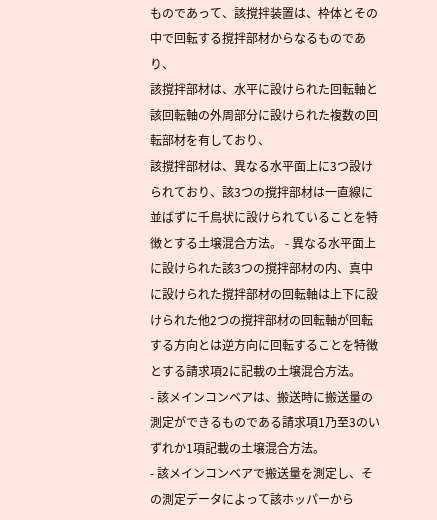ものであって、該撹拌装置は、枠体とその中で回転する撹拌部材からなるものであり、
該撹拌部材は、水平に設けられた回転軸と該回転軸の外周部分に設けられた複数の回転部材を有しており、
該撹拌部材は、異なる水平面上に3つ設けられており、該3つの撹拌部材は一直線に並ばずに千鳥状に設けられていることを特徴とする土壌混合方法。 - 異なる水平面上に設けられた該3つの撹拌部材の内、真中に設けられた撹拌部材の回転軸は上下に設けられた他2つの撹拌部材の回転軸が回転する方向とは逆方向に回転することを特徴とする請求項2に記載の土壌混合方法。
- 該メインコンベアは、搬送時に搬送量の測定ができるものである請求項1乃至3のいずれか1項記載の土壌混合方法。
- 該メインコンベアで搬送量を測定し、その測定データによって該ホッパーから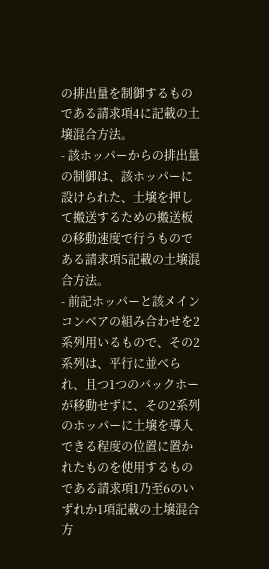の排出量を制御するものである請求項4に記載の土壌混合方法。
- 該ホッパーからの排出量の制御は、該ホッパーに設けられた、土壌を押して搬送するための搬送板の移動速度で行うものである請求項5記載の土壌混合方法。
- 前記ホッパーと該メインコンベアの組み合わせを2系列用いるもので、その2系列は、平行に並べられ、且つ1つのバックホーが移動せずに、その2系列のホッパーに土壌を導入できる程度の位置に置かれたものを使用するものである請求項1乃至6のいずれか1項記載の土壌混合方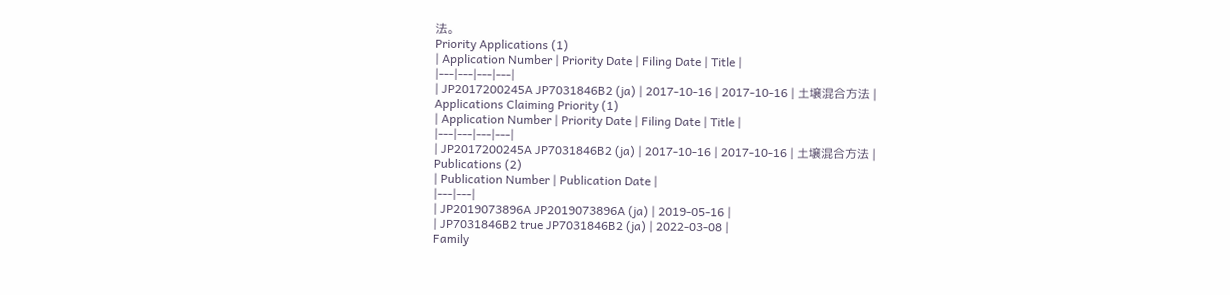法。
Priority Applications (1)
| Application Number | Priority Date | Filing Date | Title |
|---|---|---|---|
| JP2017200245A JP7031846B2 (ja) | 2017-10-16 | 2017-10-16 | 土壌混合方法 |
Applications Claiming Priority (1)
| Application Number | Priority Date | Filing Date | Title |
|---|---|---|---|
| JP2017200245A JP7031846B2 (ja) | 2017-10-16 | 2017-10-16 | 土壌混合方法 |
Publications (2)
| Publication Number | Publication Date |
|---|---|
| JP2019073896A JP2019073896A (ja) | 2019-05-16 |
| JP7031846B2 true JP7031846B2 (ja) | 2022-03-08 |
Family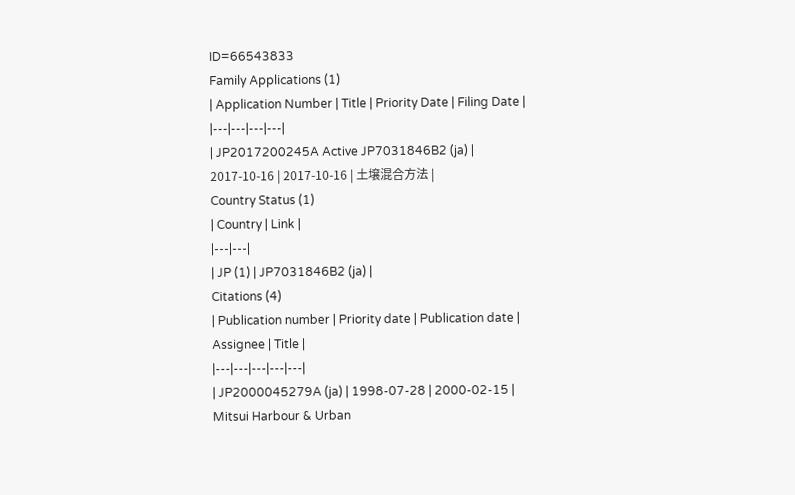ID=66543833
Family Applications (1)
| Application Number | Title | Priority Date | Filing Date |
|---|---|---|---|
| JP2017200245A Active JP7031846B2 (ja) | 2017-10-16 | 2017-10-16 | 土壌混合方法 |
Country Status (1)
| Country | Link |
|---|---|
| JP (1) | JP7031846B2 (ja) |
Citations (4)
| Publication number | Priority date | Publication date | Assignee | Title |
|---|---|---|---|---|
| JP2000045279A (ja) | 1998-07-28 | 2000-02-15 | Mitsui Harbour & Urban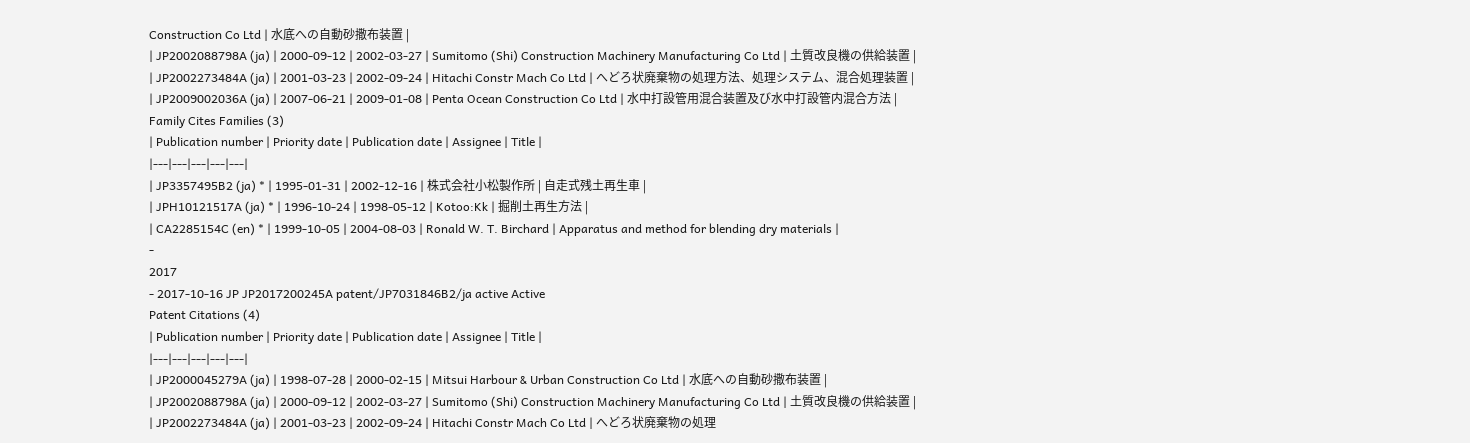Construction Co Ltd | 水底への自動砂撒布装置 |
| JP2002088798A (ja) | 2000-09-12 | 2002-03-27 | Sumitomo (Shi) Construction Machinery Manufacturing Co Ltd | 土質改良機の供給装置 |
| JP2002273484A (ja) | 2001-03-23 | 2002-09-24 | Hitachi Constr Mach Co Ltd | へどろ状廃棄物の処理方法、処理システム、混合処理装置 |
| JP2009002036A (ja) | 2007-06-21 | 2009-01-08 | Penta Ocean Construction Co Ltd | 水中打設管用混合装置及び水中打設管内混合方法 |
Family Cites Families (3)
| Publication number | Priority date | Publication date | Assignee | Title |
|---|---|---|---|---|
| JP3357495B2 (ja) * | 1995-01-31 | 2002-12-16 | 株式会社小松製作所 | 自走式残土再生車 |
| JPH10121517A (ja) * | 1996-10-24 | 1998-05-12 | Kotoo:Kk | 掘削土再生方法 |
| CA2285154C (en) * | 1999-10-05 | 2004-08-03 | Ronald W. T. Birchard | Apparatus and method for blending dry materials |
-
2017
- 2017-10-16 JP JP2017200245A patent/JP7031846B2/ja active Active
Patent Citations (4)
| Publication number | Priority date | Publication date | Assignee | Title |
|---|---|---|---|---|
| JP2000045279A (ja) | 1998-07-28 | 2000-02-15 | Mitsui Harbour & Urban Construction Co Ltd | 水底への自動砂撒布装置 |
| JP2002088798A (ja) | 2000-09-12 | 2002-03-27 | Sumitomo (Shi) Construction Machinery Manufacturing Co Ltd | 土質改良機の供給装置 |
| JP2002273484A (ja) | 2001-03-23 | 2002-09-24 | Hitachi Constr Mach Co Ltd | へどろ状廃棄物の処理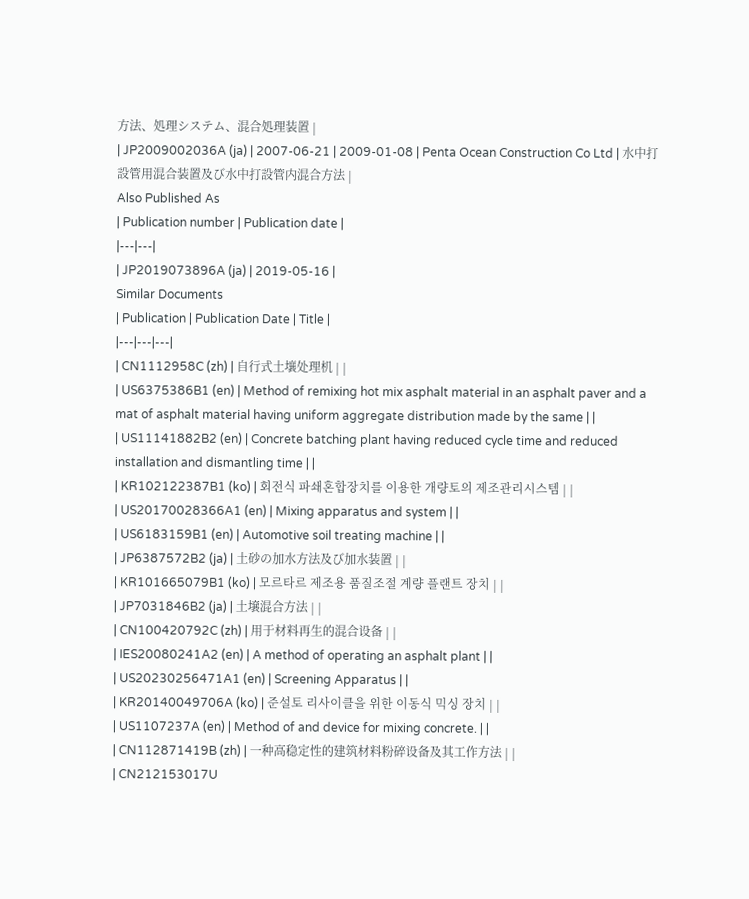方法、処理システム、混合処理装置 |
| JP2009002036A (ja) | 2007-06-21 | 2009-01-08 | Penta Ocean Construction Co Ltd | 水中打設管用混合装置及び水中打設管内混合方法 |
Also Published As
| Publication number | Publication date |
|---|---|
| JP2019073896A (ja) | 2019-05-16 |
Similar Documents
| Publication | Publication Date | Title |
|---|---|---|
| CN1112958C (zh) | 自行式土壤处理机 | |
| US6375386B1 (en) | Method of remixing hot mix asphalt material in an asphalt paver and a mat of asphalt material having uniform aggregate distribution made by the same | |
| US11141882B2 (en) | Concrete batching plant having reduced cycle time and reduced installation and dismantling time | |
| KR102122387B1 (ko) | 회전식 파쇄혼합장치를 이용한 개량토의 제조관리시스템 | |
| US20170028366A1 (en) | Mixing apparatus and system | |
| US6183159B1 (en) | Automotive soil treating machine | |
| JP6387572B2 (ja) | 土砂の加水方法及び加水装置 | |
| KR101665079B1 (ko) | 모르타르 제조용 품질조절 계량 플랜트 장치 | |
| JP7031846B2 (ja) | 土壌混合方法 | |
| CN100420792C (zh) | 用于材料再生的混合设备 | |
| IES20080241A2 (en) | A method of operating an asphalt plant | |
| US20230256471A1 (en) | Screening Apparatus | |
| KR20140049706A (ko) | 준설토 리사이클을 위한 이동식 믹싱 장치 | |
| US1107237A (en) | Method of and device for mixing concrete. | |
| CN112871419B (zh) | 一种高稳定性的建筑材料粉碎设备及其工作方法 | |
| CN212153017U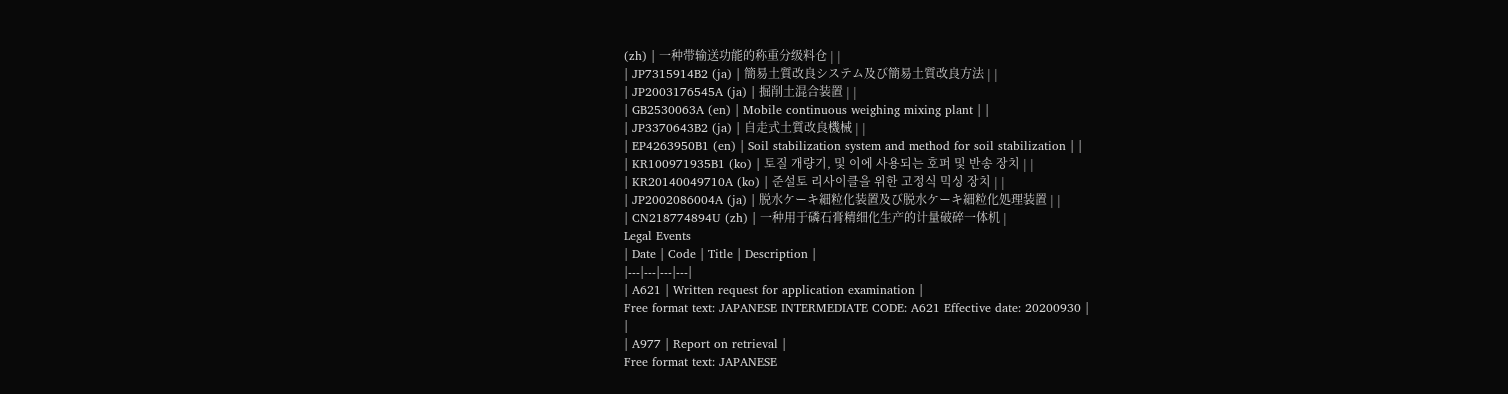(zh) | 一种带输送功能的称重分级料仓 | |
| JP7315914B2 (ja) | 簡易土質改良システム及び簡易土質改良方法 | |
| JP2003176545A (ja) | 掘削土混合装置 | |
| GB2530063A (en) | Mobile continuous weighing mixing plant | |
| JP3370643B2 (ja) | 自走式土質改良機械 | |
| EP4263950B1 (en) | Soil stabilization system and method for soil stabilization | |
| KR100971935B1 (ko) | 토질 개량기, 및 이에 사용되는 호퍼 및 반송 장치 | |
| KR20140049710A (ko) | 준설토 리사이클을 위한 고정식 믹싱 장치 | |
| JP2002086004A (ja) | 脱水ケーキ細粒化装置及び脱水ケーキ細粒化処理装置 | |
| CN218774894U (zh) | 一种用于磷石膏精细化生产的计量破碎一体机 |
Legal Events
| Date | Code | Title | Description |
|---|---|---|---|
| A621 | Written request for application examination |
Free format text: JAPANESE INTERMEDIATE CODE: A621 Effective date: 20200930 |
|
| A977 | Report on retrieval |
Free format text: JAPANESE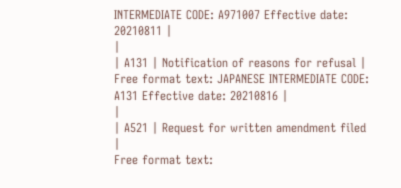INTERMEDIATE CODE: A971007 Effective date: 20210811 |
|
| A131 | Notification of reasons for refusal |
Free format text: JAPANESE INTERMEDIATE CODE: A131 Effective date: 20210816 |
|
| A521 | Request for written amendment filed |
Free format text: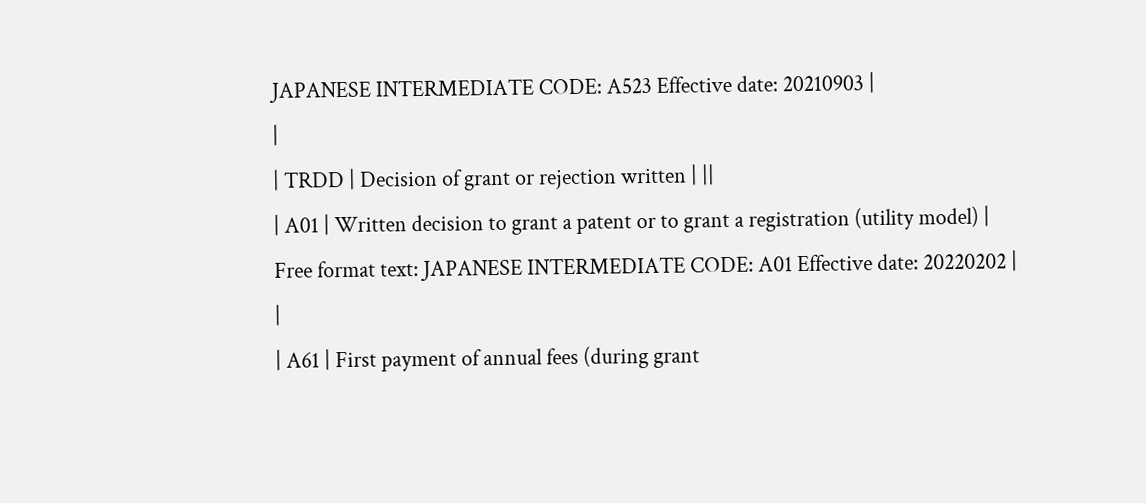JAPANESE INTERMEDIATE CODE: A523 Effective date: 20210903 |
|
| TRDD | Decision of grant or rejection written | ||
| A01 | Written decision to grant a patent or to grant a registration (utility model) |
Free format text: JAPANESE INTERMEDIATE CODE: A01 Effective date: 20220202 |
|
| A61 | First payment of annual fees (during grant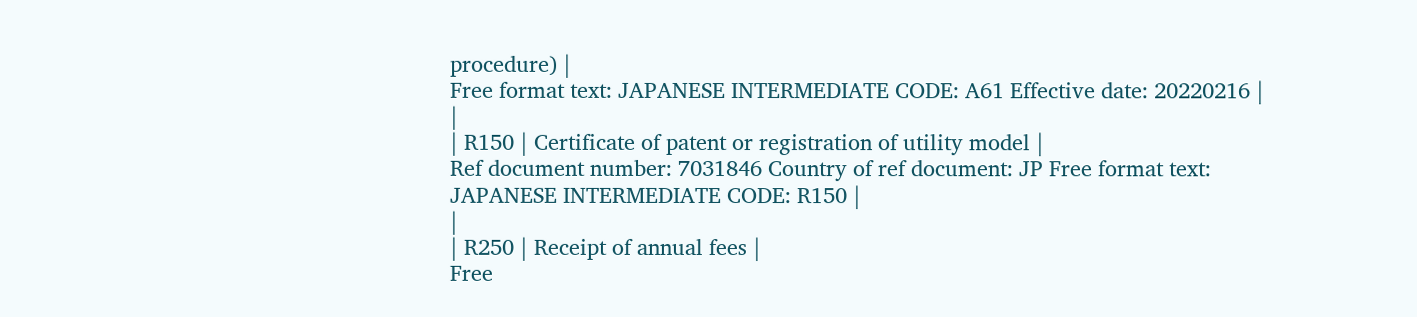procedure) |
Free format text: JAPANESE INTERMEDIATE CODE: A61 Effective date: 20220216 |
|
| R150 | Certificate of patent or registration of utility model |
Ref document number: 7031846 Country of ref document: JP Free format text: JAPANESE INTERMEDIATE CODE: R150 |
|
| R250 | Receipt of annual fees |
Free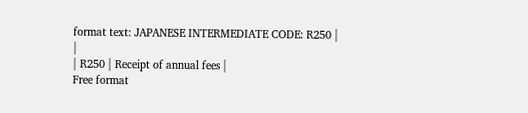format text: JAPANESE INTERMEDIATE CODE: R250 |
|
| R250 | Receipt of annual fees |
Free format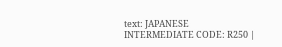text: JAPANESE INTERMEDIATE CODE: R250 |